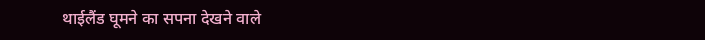थाईलैंड घूमने का सपना देखने वाले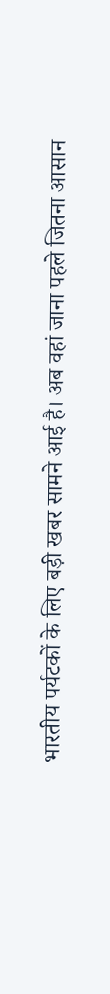भारतीय पर्यटकों के लिए बड़ी खबर सामने आई है। अब वहां जाना पहले जितना आसान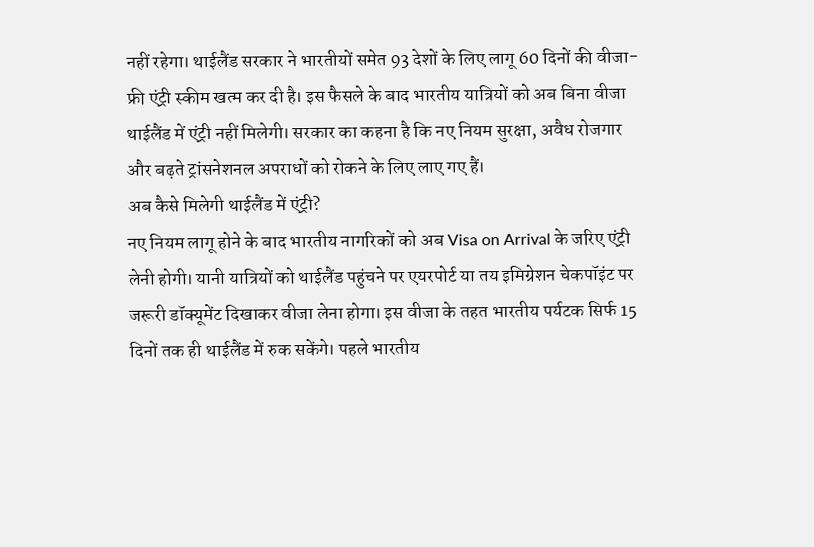नहीं रहेगा। थाईलैंड सरकार ने भारतीयों समेत 93 देशों के लिए लागू 60 दिनों की वीजा-फ्री एंट्री स्कीम खत्म कर दी है। इस फैसले के बाद भारतीय यात्रियों को अब बिना वीजा थाईलैंड में एंट्री नहीं मिलेगी। सरकार का कहना है कि नए नियम सुरक्षा, अवैध रोजगार और बढ़ते ट्रांसनेशनल अपराधों को रोकने के लिए लाए गए हैं।
अब कैसे मिलेगी थाईलैंड में एंट्री?
नए नियम लागू होने के बाद भारतीय नागरिकों को अब Visa on Arrival के जरिए एंट्री लेनी होगी। यानी यात्रियों को थाईलैंड पहुंचने पर एयरपोर्ट या तय इमिग्रेशन चेकपॉइंट पर जरूरी डॉक्यूमेंट दिखाकर वीजा लेना होगा। इस वीजा के तहत भारतीय पर्यटक सिर्फ 15 दिनों तक ही थाईलैंड में रुक सकेंगे। पहले भारतीय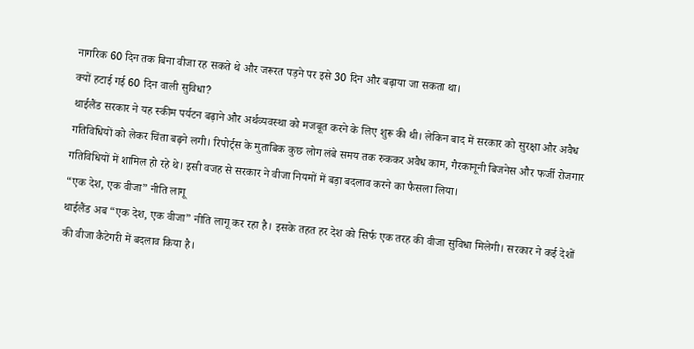नागरिक 60 दिन तक बिना वीजा रह सकते थे और जरूरत पड़ने पर इसे 30 दिन और बढ़ाया जा सकता था।
क्यों हटाई गई 60 दिन वाली सुविधा?
थाईलैंड सरकार ने यह स्कीम पर्यटन बढ़ाने और अर्थव्यवस्था को मजबूत करने के लिए शुरू की थी। लेकिन बाद में सरकार को सुरक्षा और अवैध गतिविधियों को लेकर चिंता बढ़ने लगी। रिपोर्ट्स के मुताबिक कुछ लोग लंबे समय तक रुककर अवैध काम, गैरकानूनी बिजनेस और फर्जी रोजगार गतिविधियों में शामिल हो रहे थे। इसी वजह से सरकार ने वीजा नियमों में बड़ा बदलाव करने का फैसला लिया।
“एक देश, एक वीजा” नीति लागू
थाईलैंड अब “एक देश, एक वीजा” नीति लागू कर रहा है। इसके तहत हर देश को सिर्फ एक तरह की वीजा सुविधा मिलेगी। सरकार ने कई देशों की वीजा कैटेगरी में बदलाव किया है।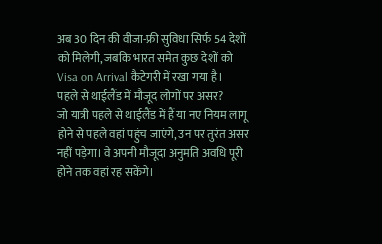अब 30 दिन की वीजा-फ्री सुविधा सिर्फ 54 देशों को मिलेगी, जबकि भारत समेत कुछ देशों को Visa on Arrival कैटेगरी में रखा गया है।
पहले से थाईलैंड में मौजूद लोगों पर असर?
जो यात्री पहले से थाईलैंड में हैं या नए नियम लागू होने से पहले वहां पहुंच जाएंगे, उन पर तुरंत असर नहीं पड़ेगा। वे अपनी मौजूदा अनुमति अवधि पूरी होने तक वहां रह सकेंगे।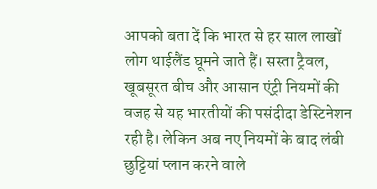आपको बता दें कि भारत से हर साल लाखों लोग थाईलैंड घूमने जाते हैं। सस्ता ट्रैवल, खूबसूरत बीच और आसान एंट्री नियमों की वजह से यह भारतीयों की पसंदीदा डेस्टिनेशन रही है। लेकिन अब नए नियमों के बाद लंबी छुट्टियां प्लान करने वाले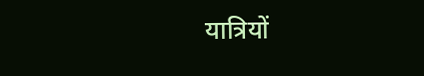यात्रियों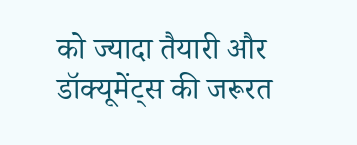को ज्यादा तैयारी और डॉक्यूमेंट्स की जरूरत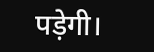पड़ेगी।